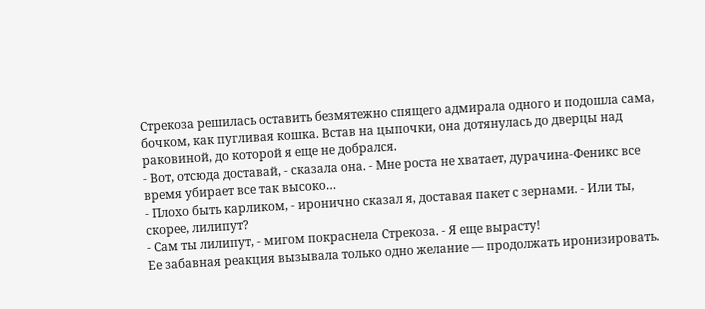Стрекоза решилась оставить безмятежно спящего адмирала одного и подошла сама, бочком, как пугливая кошка. Встав на цыпочки, она дотянулась до дверцы над раковиной, до которой я еще не добрался.
- Вот, отсюда доставай, - сказала она. - Мне роста не хватает, дурачина-Феникс все время убирает все так высоко…
- Плохо быть карликом, - иронично сказал я, доставая пакет с зернами. - Или ты, скорее, лилипут?
- Сам ты лилипут, - мигом покраснела Стрекоза. - Я еще вырасту!
Ее забавная реакция вызывала только одно желание — продолжать иронизировать.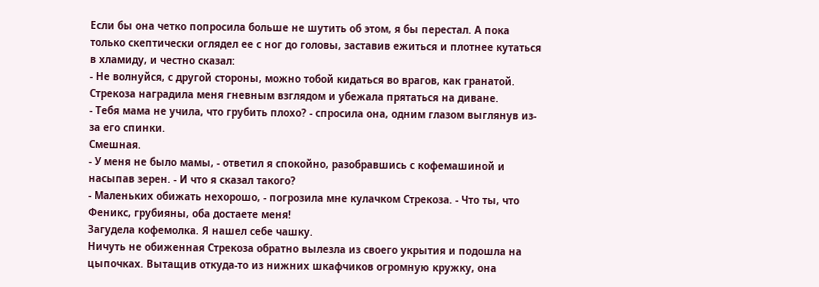Если бы она четко попросила больше не шутить об этом, я бы перестал. А пока только скептически оглядел ее с ног до головы, заставив ежиться и плотнее кутаться в хламиду, и честно сказал:
- Не волнуйся, с другой стороны, можно тобой кидаться во врагов, как гранатой.
Стрекоза наградила меня гневным взглядом и убежала прятаться на диване.
- Тебя мама не учила, что грубить плохо? - спросила она, одним глазом выглянув из-за его спинки.
Смешная.
- У меня не было мамы, - ответил я спокойно, разобравшись с кофемашиной и насыпав зерен. - И что я сказал такого?
- Маленьких обижать нехорошо, - погрозила мне кулачком Стрекоза. - Что ты, что Феникс, грубияны, оба достаете меня!
Загудела кофемолка. Я нашел себе чашку.
Ничуть не обиженная Стрекоза обратно вылезла из своего укрытия и подошла на цыпочках. Вытащив откуда-то из нижних шкафчиков огромную кружку, она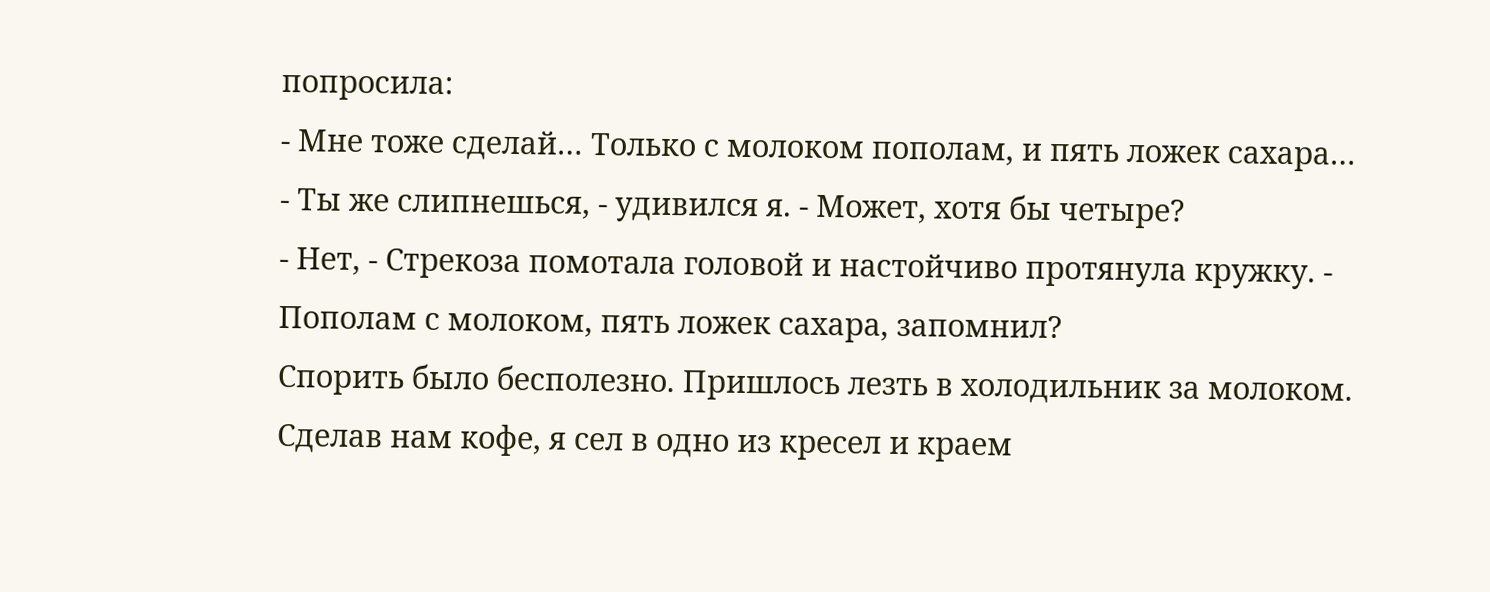попросила:
- Мне тоже сделай… Только с молоком пополам, и пять ложек сахара…
- Ты же слипнешься, - удивился я. - Может, хотя бы четыре?
- Нет, - Стрекоза помотала головой и настойчиво протянула кружку. - Пополам с молоком, пять ложек сахара, запомнил?
Спорить было бесполезно. Пришлось лезть в холодильник за молоком.
Сделав нам кофе, я сел в одно из кресел и краем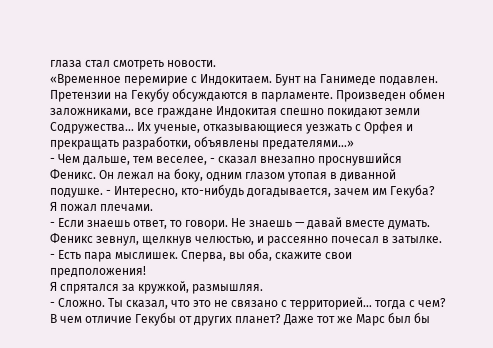глаза стал смотреть новости.
«Временное перемирие с Индокитаем. Бунт на Ганимеде подавлен. Претензии на Гекубу обсуждаются в парламенте. Произведен обмен заложниками, все граждане Индокитая спешно покидают земли Содружества… Их ученые, отказывающиеся уезжать с Орфея и прекращать разработки, объявлены предателями…»
- Чем дальше, тем веселее, - сказал внезапно проснувшийся Феникс. Он лежал на боку, одним глазом утопая в диванной подушке. - Интересно, кто-нибудь догадывается, зачем им Гекуба?
Я пожал плечами.
- Если знаешь ответ, то говори. Не знаешь — давай вместе думать.
Феникс зевнул, щелкнув челюстью, и рассеянно почесал в затылке.
- Есть пара мыслишек. Сперва, вы оба, скажите свои предположения!
Я спрятался за кружкой, размышляя.
- Сложно. Ты сказал, что это не связано с территорией… тогда с чем? В чем отличие Гекубы от других планет? Даже тот же Марс был бы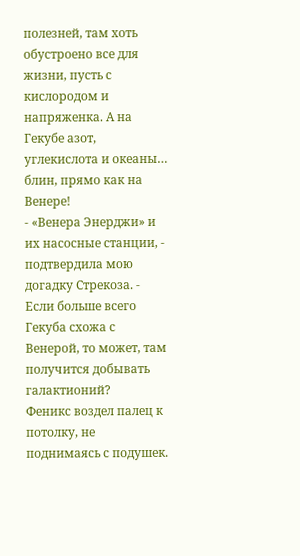полезней, там хоть обустроено все для жизни, пусть с кислородом и напряженка. А на Гекубе азот, углекислота и океаны… блин, прямо как на Венере!
- «Венера Энерджи» и их насосные станции, - подтвердила мою догадку Стрекоза. - Если больше всего Гекуба схожа с Венерой, то может, там получится добывать галактионий?
Феникс воздел палец к потолку, не поднимаясь с подушек.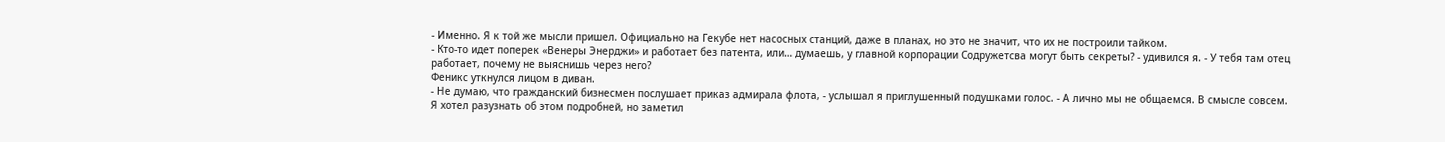- Именно. Я к той же мысли пришел. Официально на Гекубе нет насосных станций, даже в планах, но это не значит, что их не построили тайком.
- Кто-то идет поперек «Венеры Энерджи» и работает без патента, или… думаешь, у главной корпорации Содружетсва могут быть секреты? - удивился я. - У тебя там отец работает, почему не выяснишь через него?
Феникс уткнулся лицом в диван.
- Не думаю, что гражданский бизнесмен послушает приказ адмирала флота, - услышал я приглушенный подушками голос. - А лично мы не общаемся. В смысле совсем.
Я хотел разузнать об этом подробней, но заметил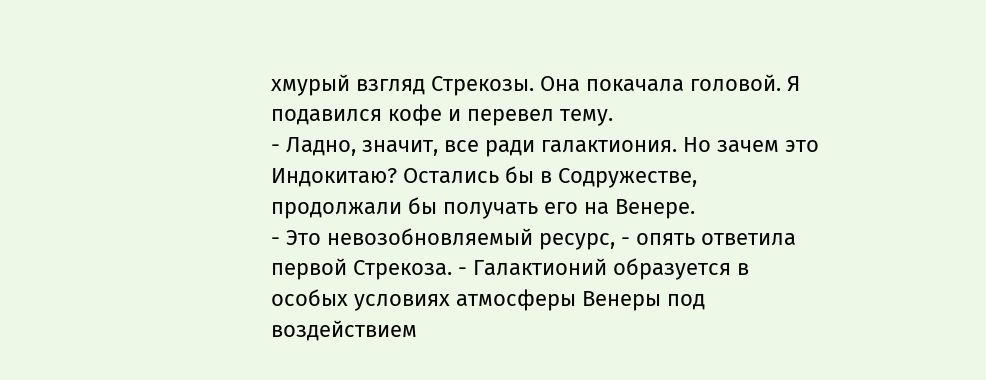хмурый взгляд Стрекозы. Она покачала головой. Я подавился кофе и перевел тему.
- Ладно, значит, все ради галактиония. Но зачем это Индокитаю? Остались бы в Содружестве, продолжали бы получать его на Венере.
- Это невозобновляемый ресурс, - опять ответила первой Стрекоза. - Галактионий образуется в особых условиях атмосферы Венеры под воздействием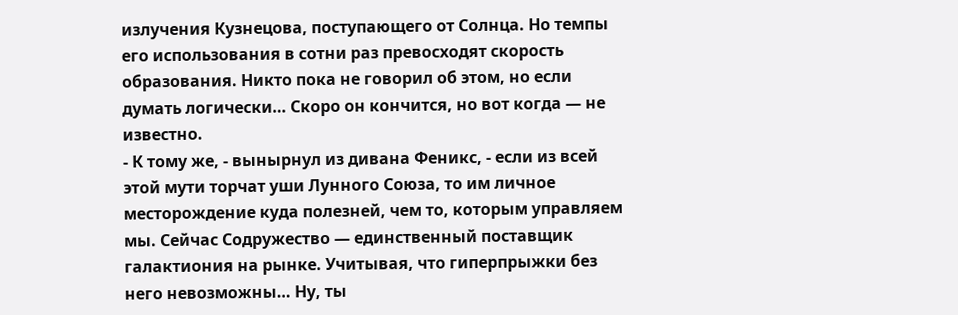излучения Кузнецова, поступающего от Солнца. Но темпы его использования в сотни раз превосходят скорость образования. Никто пока не говорил об этом, но если думать логически… Скоро он кончится, но вот когда — не известно.
- К тому же, - вынырнул из дивана Феникс, - если из всей этой мути торчат уши Лунного Союза, то им личное месторождение куда полезней, чем то, которым управляем мы. Сейчас Содружество — единственный поставщик галактиония на рынке. Учитывая, что гиперпрыжки без него невозможны… Ну, ты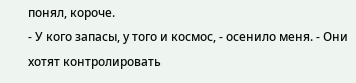понял, короче.
- У кого запасы, у того и космос, - осенило меня. - Они хотят контролировать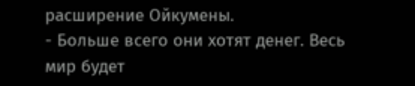расширение Ойкумены.
- Больше всего они хотят денег. Весь мир будет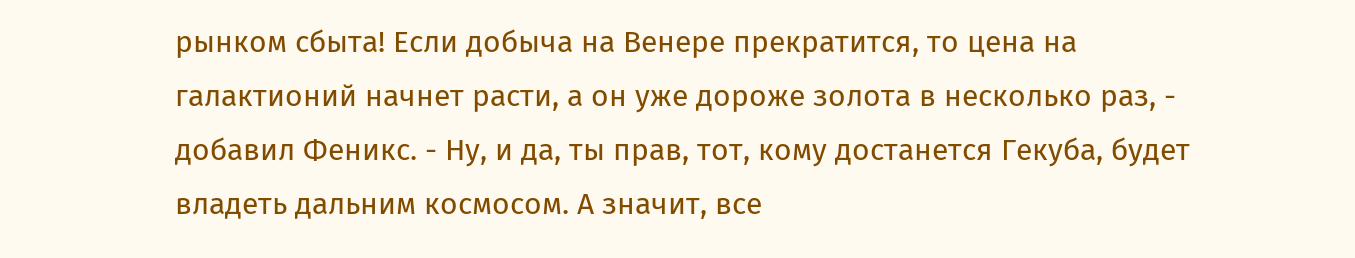рынком сбыта! Если добыча на Венере прекратится, то цена на галактионий начнет расти, а он уже дороже золота в несколько раз, - добавил Феникс. - Ну, и да, ты прав, тот, кому достанется Гекуба, будет владеть дальним космосом. А значит, все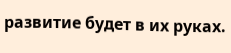развитие будет в их руках.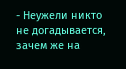- Неужели никто не догадывается, зачем же на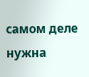самом деле нужна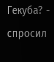Гекуба? - спросил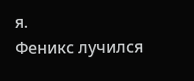я.
Феникс лучился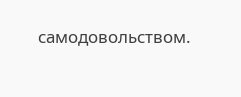самодовольством.